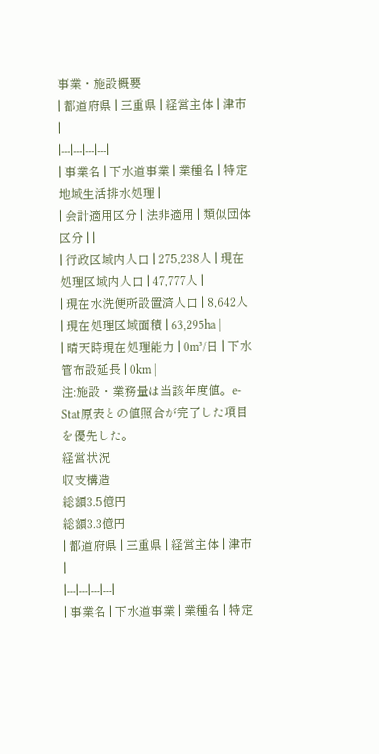事業・施設概要
| 都道府県 | 三重県 | 経営主体 | 津市 |
|---|---|---|---|
| 事業名 | 下水道事業 | 業種名 | 特定地域生活排水処理 |
| 会計適用区分 | 法非適用 | 類似団体区分 | |
| 行政区域内人口 | 275,238人 | 現在処理区域内人口 | 47,777人 |
| 現在水洗便所設置済人口 | 8,642人 | 現在処理区域面積 | 63,295ha |
| 晴天時現在処理能力 | 0m³/日 | 下水管布設延長 | 0km |
注:施設・業務量は当該年度値。e-Stat原表との値照合が完了した項目を優先した。
経営状況
収支構造
総額3.5億円
総額3.3億円
| 都道府県 | 三重県 | 経営主体 | 津市 |
|---|---|---|---|
| 事業名 | 下水道事業 | 業種名 | 特定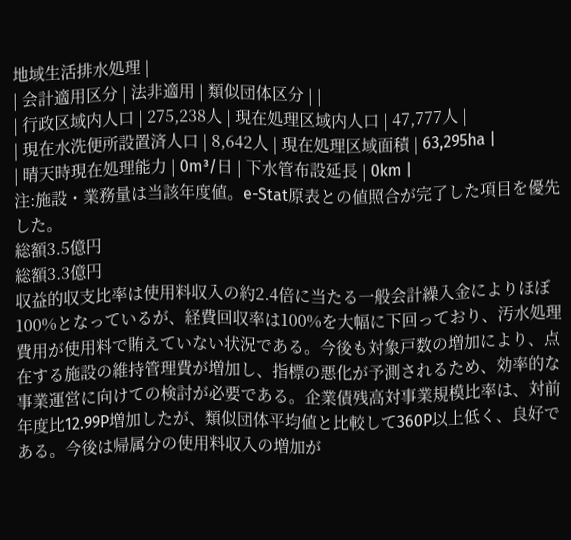地域生活排水処理 |
| 会計適用区分 | 法非適用 | 類似団体区分 | |
| 行政区域内人口 | 275,238人 | 現在処理区域内人口 | 47,777人 |
| 現在水洗便所設置済人口 | 8,642人 | 現在処理区域面積 | 63,295ha |
| 晴天時現在処理能力 | 0m³/日 | 下水管布設延長 | 0km |
注:施設・業務量は当該年度値。e-Stat原表との値照合が完了した項目を優先した。
総額3.5億円
総額3.3億円
収益的収支比率は使用料収入の約2.4倍に当たる一般会計繰入金によりほぼ100%となっているが、経費回収率は100%を大幅に下回っており、汚水処理費用が使用料で賄えていない状況である。今後も対象戸数の増加により、点在する施設の維持管理費が増加し、指標の悪化が予測されるため、効率的な事業運営に向けての検討が必要である。企業債残高対事業規模比率は、対前年度比12.99P増加したが、類似団体平均値と比較して360P以上低く、良好である。今後は帰属分の使用料収入の増加が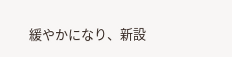緩やかになり、新設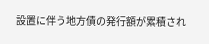設置に伴う地方債の発行額が累積され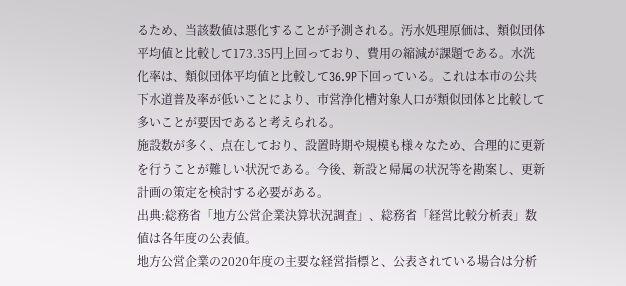るため、当該数値は悪化することが予測される。汚水処理原価は、類似団体平均値と比較して173.35円上回っており、費用の縮減が課題である。水洗化率は、類似団体平均値と比較して36.9P下回っている。これは本市の公共下水道普及率が低いことにより、市営浄化槽対象人口が類似団体と比較して多いことが要因であると考えられる。
施設数が多く、点在しており、設置時期や規模も様々なため、合理的に更新を行うことが難しい状況である。今後、新設と帰属の状況等を勘案し、更新計画の策定を検討する必要がある。
出典:総務省「地方公営企業決算状況調査」、総務省「経営比較分析表」数値は各年度の公表値。
地方公営企業の2020年度の主要な経営指標と、公表されている場合は分析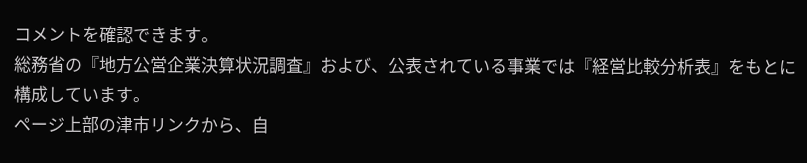コメントを確認できます。
総務省の『地方公営企業決算状況調査』および、公表されている事業では『経営比較分析表』をもとに構成しています。
ページ上部の津市リンクから、自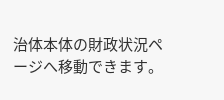治体本体の財政状況ページへ移動できます。